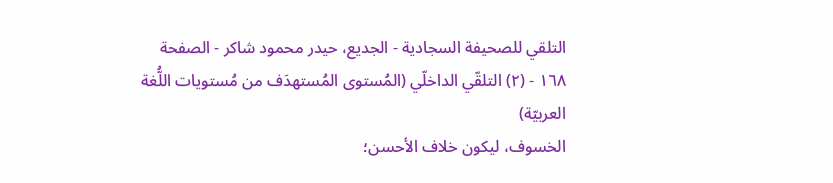التلقي للصحيفة السجادية - الجديع، حيدر محمود شاكر - الصفحة ١٦٨ - (٢) التلقّي الداخلّي (المُستوى المُستهدَف من مُستويات اللُّغة العربيّة)
الخسوف، ليكون خلاف الأحسن؛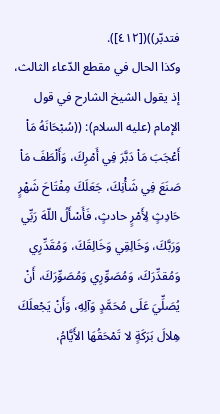فتدبّر))([٤١٢]).
وكذا الحال في مقطع الدّعاء الثالث، إذ يقول الشيخ الشارح في قول الإمام (عليه السلام): ((سُبْحَانَهُ مَاْ أَعْجَبَ مَاْ دَبَّرَ فِي أَمْرِكَ، وَأَلْطَفَ مَاْ صَنَعَ فِي شَأْنِكَ، جَعَلَكَ مِفْتَاحَ شَهْرٍ حَادِثٍ لِأَمْرٍ حادثٍ، فَأَسْأَلُ اللّهَ رَبِّي وَرَبَّكَ، وَخَالِقِي وَخَالِقَكَ، وَمُقَدِّرِي وَمُقدِّرَكَ، وَمُصَوِّرِي وَمُصَوِّرَكَ، أَنْ يُصَلِّيَ عَلَى مُحَمَّدٍ وَآلِهِ، وَأَنْ يَجْعلَكَ هِلالَ بَرَكَةٍ لا تَمْحَقُهَا الأَيَّامُ،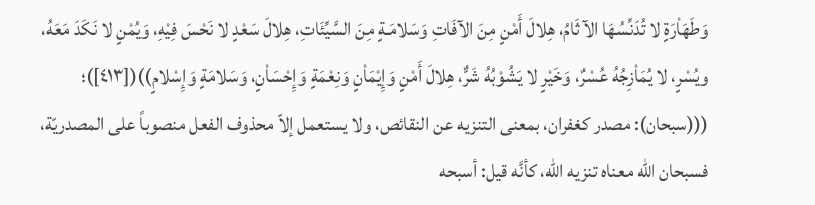وَطَهَاْرَةٍ لا تُدَنِّسُهَا الآثَامُ، هِلالَ أَمْنٍ مِنَ الآفَاتِ وَسَلامَـةٍ مِنَ السَّيِّئَاتِ، هِلالَ سَعْدٍ لا نَحْسَ فِيْهِ، وَيُمْنٍ لا نَكَدَ مَعَهُ، ويُسْرٍ، لا يُمَاْزِجُهُ عُسْرٌ، وَخَيْرٍ لا يَشُوْبُهُ شَرٌّ، هِلالَ أَمْنٍ وَإِيْمَاْنٍ وَنِعْمَةٍ وَإِحْسَاْنٍ، وَسَلامَةٍ وَإِسْلامٍ))([٤١٣])؛ (((سبحان): مصدر كغفران، بمعنى التنزيه عن النقائص، ولا يستعمل إلاّ محذوف الفعل منصوباً على المصدريّة، فسبحان اللّه معناه تنزيه اللّه، كأنَّه قيل: أسبحه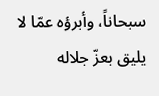سبحاناً، وأبرؤه عمّا لا يليق بعزّ جلاله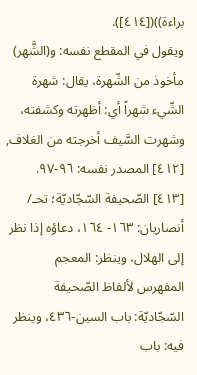براءة))([٤١٤]).
ويقول في المقطع نفسه: و(الشَّهر) مأخوذ من الشّهرة، يقال: شهرة الشّيء شهراً أي: أظهرته وكشفته، وشهرت السَّيف أخرجته من الغلاف,
[٤١٢] المصدر نفسه: ٩٦-٩٧.
[٤١٣] الصّحيفة السّجّاديّة؛ تحـ/ أنصاريان: ١٦٣- ١٦٤، دعاؤه إذا نظر إلى الهلال، وينظر: المعجم المفهرس لألفاظ الصّحيفة السّجّاديّة: باب السين-٤٣٦، وينظر فيه: باب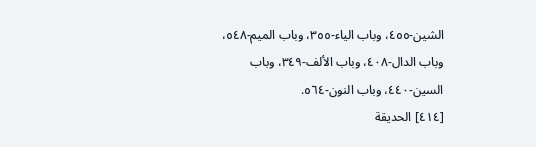الشين-٤٥٥، وباب الياء-٣٥٥، وباب الميم-٥٤٨، وباب الدال-٤٠٨، وباب الألف-٣٤٩، وباب السين-٤٤٠، وباب النون-٥٦٤.
[٤١٤] الحديقة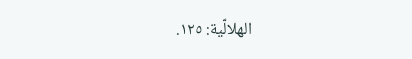الهلالّية: ١٢٥.